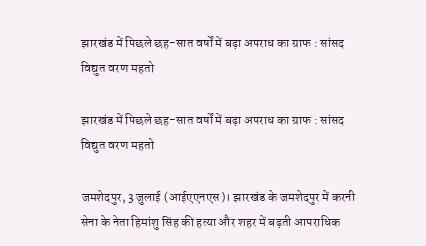झारखंड में पिछले छह-सात वर्षों में बढ़ा अपराध का ग्राफ : सांसद विद्युत वरण महतो

झारखंड में पिछले छह-सात वर्षों में बढ़ा अपराध का ग्राफ : सांसद विद्युत वरण महतो

जमशेदपुर, 3 जुलाई (आईएएनएस)। झारखंड के जमशेदपुर में करनी सेना के नेता हिमांशु सिंह की हत्या और शहर में बढ़ती आपराधिक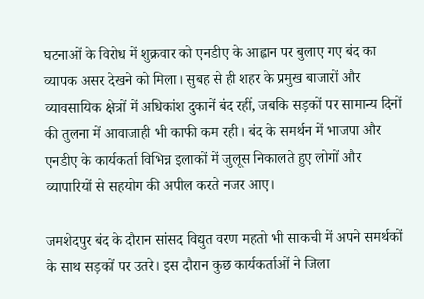घटनाओं के विरोध में शुक्रवार को एनडीए के आह्वान पर बुलाए गए बंद का व्यापक असर देखने को मिला। सुबह से ही शहर के प्रमुख बाजारों और व्यावसायिक क्षेत्रों में अधिकांश दुकानें बंद रहीं, जबकि सड़कों पर सामान्य दिनों की तुलना में आवाजाही भी काफी कम रही। बंद के समर्थन में भाजपा और एनडीए के कार्यकर्ता विभिन्न इलाकों में जुलूस निकालते हुए लोगों और व्यापारियों से सहयोग की अपील करते नजर आए।

जमशेदपुर बंद के दौरान सांसद विद्युत वरण महतो भी साकची में अपने समर्थकों के साथ सड़कों पर उतरे। इस दौरान कुछ कार्यकर्ताओं ने जिला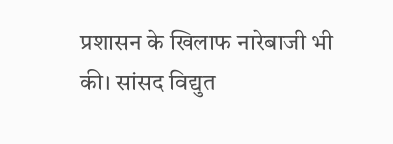प्रशासन के खिलाफ नारेबाजी भी की। सांसद विद्युत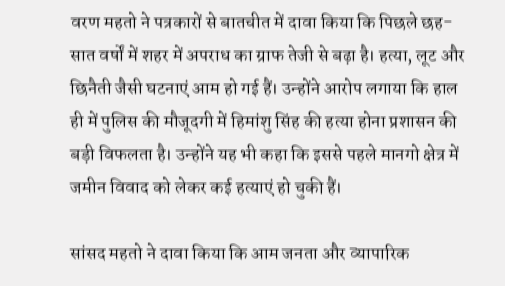वरण महतो ने पत्रकारों से बातचीत में दावा किया कि पिछले छह-सात वर्षों में शहर में अपराध का ग्राफ तेजी से बढ़ा है। हत्या, लूट और छिनैती जैसी घटनाएं आम हो गई हैं। उन्होंने आरोप लगाया कि हाल ही में पुलिस की मौजूदगी में हिमांशु सिंह की हत्या होना प्रशासन की बड़ी विफलता है। उन्होंने यह भी कहा कि इससे पहले मानगो क्षेत्र में जमीन विवाद को लेकर कई हत्याएं हो चुकी हैं।

सांसद महतो ने दावा किया कि आम जनता और व्यापारिक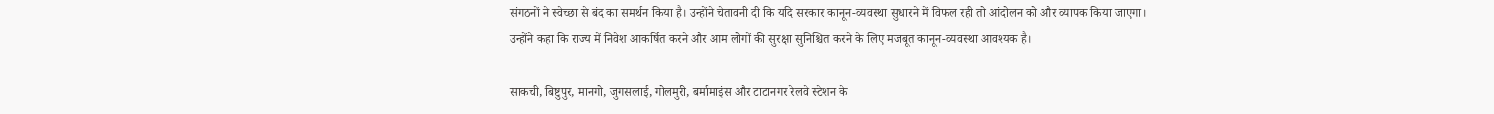संगठनों ने स्वेच्छा से बंद का समर्थन किया है। उन्होंने चेतावनी दी कि यदि सरकार कानून-व्यवस्था सुधारने में विफल रही तो आंदोलन को और व्यापक किया जाएगा। उन्होंने कहा कि राज्य में निवेश आकर्षित करने और आम लोगों की सुरक्षा सुनिश्चित करने के लिए मजबूत कानून-व्यवस्था आवश्यक है।

साकची, बिष्टुपुर, मानगो, जुगसलाई, गोलमुरी, बर्मामाइंस और टाटानगर रेलवे स्टेशन के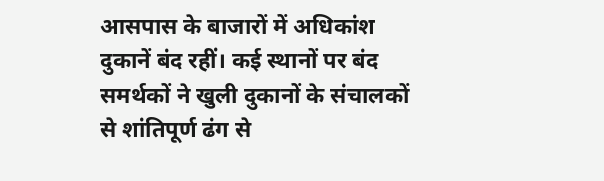आसपास के बाजारों में अधिकांश दुकानें बंद रहीं। कई स्थानों पर बंद समर्थकों ने खुली दुकानों के संचालकों से शांतिपूर्ण ढंग से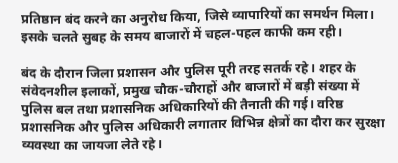प्रतिष्ठान बंद करने का अनुरोध किया, जिसे व्यापारियों का समर्थन मिला। इसके चलते सुबह के समय बाजारों में चहल-पहल काफी कम रही।

बंद के दौरान जिला प्रशासन और पुलिस पूरी तरह सतर्क रहे। शहर के संवेदनशील इलाकों, प्रमुख चौक-चौराहों और बाजारों में बड़ी संख्या में पुलिस बल तथा प्रशासनिक अधिकारियों की तैनाती की गई। वरिष्ठ प्रशासनिक और पुलिस अधिकारी लगातार विभिन्न क्षेत्रों का दौरा कर सुरक्षा व्यवस्था का जायजा लेते रहे।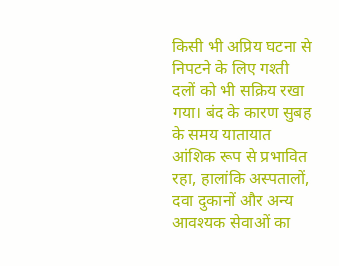किसी भी अप्रिय घटना से निपटने के लिए गश्ती दलों को भी सक्रिय रखा गया। बंद के कारण सुबह के समय यातायात आंशिक रूप से प्रभावित रहा, हालांकि अस्पतालों, दवा दुकानों और अन्य आवश्यक सेवाओं का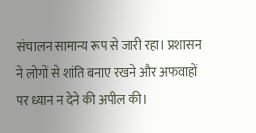संचालन सामान्य रूप से जारी रहा। प्रशासन ने लोगों से शांति बनाए रखने और अफवाहों पर ध्यान न देने की अपील की।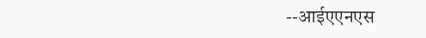--आईएएनएस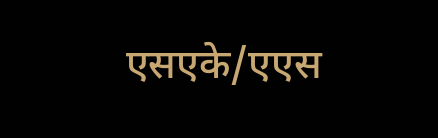एसएके/एएस